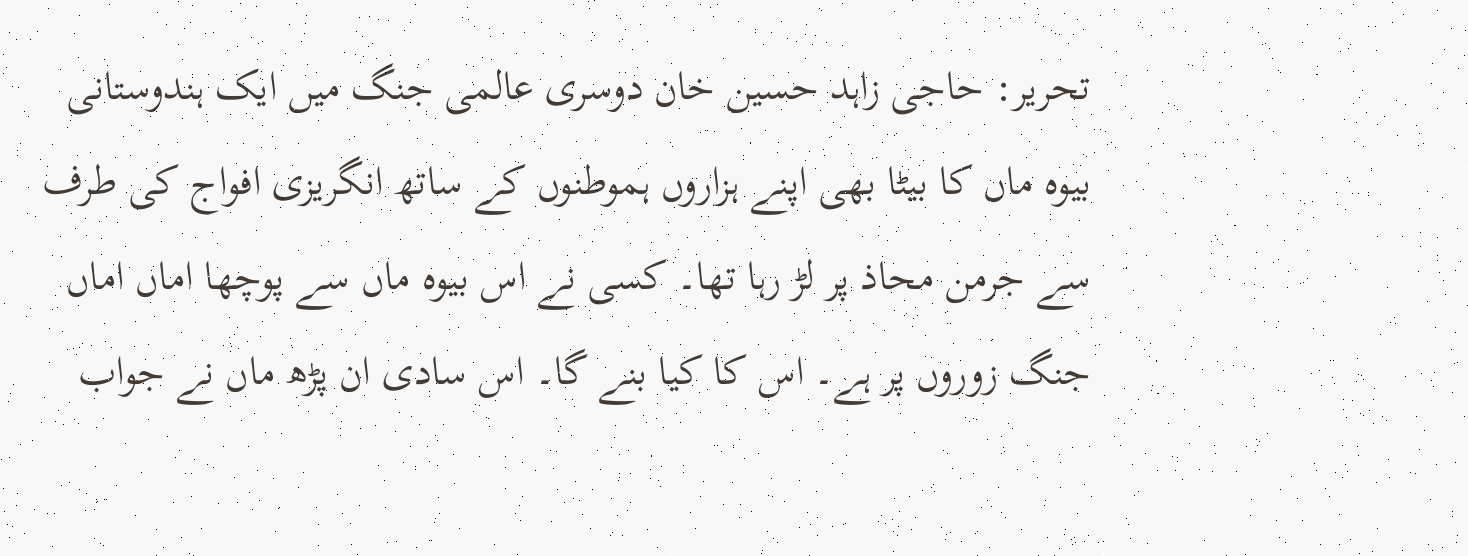تحریر: حاجی زاہد حسین خان دوسری عالمی جنگ میں ایک ہندوستانی بیوہ ماں کا بیٹا بھی اپنے ہزاروں ہموطنوں کے ساتھ انگریزی افواج کی طرف سے جرمن محاذ پر لڑ رہا تھا۔ کسی نے اس بیوہ ماں سے پوچھا اماں اماں جنگ زوروں پر ہے۔ اس کا کیا بنے گا۔ اس سادی ان پڑھ ماں نے جواب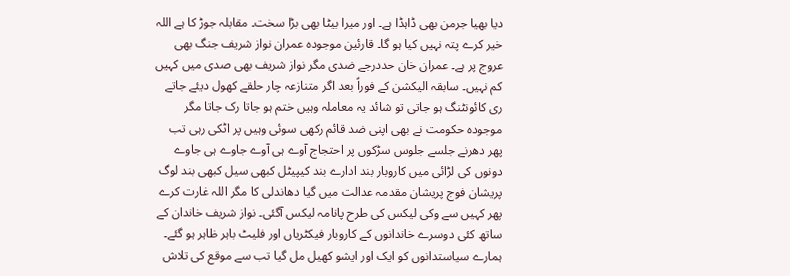دیا بھیا جرمن بھی ڈاہڈا ہے۔ اور میرا بیٹا بھی بڑا سخت۔ مقابلہ جوڑ کا ہے اللہ خیر کرے پتہ نہیں کیا ہو گا۔ قارئین موجودہ عمران نواز شریف جنگ بھی عروج پر ہے۔ عمران خان حددرجے ضدی مگر نواز شریف بھی صدی میں کہیں کم نہیں۔ سابقہ الیکشن کے فوراً بعد اگر متنازعہ چار حلقے کھول دیئے جاتے ری کائونٹنگ ہو جاتی تو شائد یہ معاملہ وہیں ختم ہو جاتا رک جاتا مگر موجودہ حکومت نے بھی اپنی ضد قائم رکھی سوئی وہیں پر اٹکی رہی تب پھر دھرنے جلسے جلوس سڑکوں پر احتجاج آوے ہی آوے جاوے ہی جاوے دونوں کی لڑائی میں کاروبار بند ادارے بند کیپیٹل کبھی سیل کبھی بند لوگ پریشان فوج پریشان مقدمہ عدالت میں گیا دھاندلی کا مگر اللہ غارت کرے پھر کہیں سے وکی لیکس کی طرح پانامہ لیکس آگئی۔ نواز شریف خاندان کے ساتھ کئی دوسرے خاندانوں کے کاروبار فیکٹریاں اور فلیٹ باہر ظاہر ہو گئے۔
ہمارے سیاستدانوں کو ایک اور ایشو کھیل مل گیا تب سے موقع کی تلاش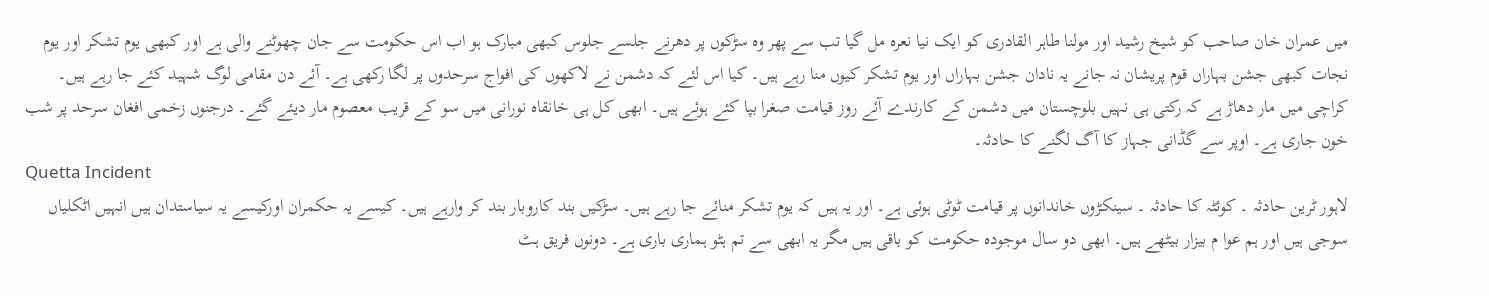میں عمران خان صاحب کو شیخ رشید اور مولنا طاہر القادری کو ایک نیا نعرہ مل گیا تب سے پھر وہ سڑکوں پر دھرنے جلسے جلوس کبھی مبارک ہو اب اس حکومت سے جان چھوٹنے والی ہے اور کبھی یوم تشکر اور یوم نجات کبھی جشن بہاراں قوم پریشان نہ جانے یہ نادان جشن بہاراں اور یوم تشکر کیوں منا رہے ہیں۔ کیا اس لئے کہ دشمن نے لاکھوں کی افواج سرحدوں پر لگا رکھی ہے۔ آئے دن مقامی لوگ شہید کئے جا رہے ہیں۔ کراچی میں مار دھاڑ ہے کہ رکتی ہی نہیں بلوچستان میں دشمن کے کارندے آئے روز قیامت صغرا بپا کئے ہوئے ہیں۔ ابھی کل ہی خانقاہ نورانی میں سو کے قریب معصوم مار دیئے گئے۔ درجنوں زخمی افغان سرحد پر شب خون جاری ہے۔ اوپر سے گڈانی جہاز کا آگ لگنے کا حادثہ۔
Quetta Incident
لاہور ٹرین حادثہ ۔ کوئٹہ کا حادثہ ۔ سینکڑوں خاندانوں پر قیامت ٹوٹی ہوئی ہے۔ اور یہ ہیں کہ یوم تشکر منائے جا رہے ہیں۔ سڑکیں بند کاروبار بند کر وارہے ہیں۔ کیسے یہ حکمران اورکیسے یہ سیاستدان ہیں انہیں اٹکلیاں سوجی ہیں اور ہم عوا م بیزار بیٹھے ہیں۔ ابھی دو سال موجودہ حکومت کو باقی ہیں مگر یہ ابھی سے تم ہٹو ہماری باری ہے۔ دونوں فریق ہٹ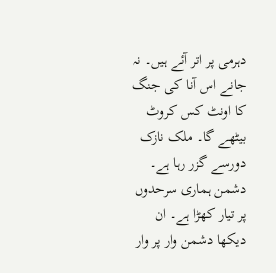دہرمی پر اتر آئے ہیں۔ نہ جانے اس آنا کی جنگ کا اونٹ کس کروٹ بیٹھے گا۔ ملک نازک دورسے گزر رہا ہے۔ دشمن ہماری سرحدوں پر تیار کھڑا ہے۔ ان دیکھا دشمن وار پر وار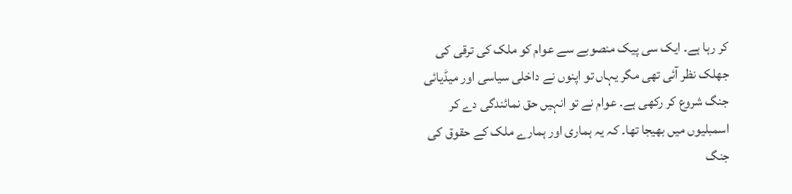کر رہا ہے۔ ایک سی پیک منصوبے سے عوام کو ملک کی ترقی کی جھلک نظر آئی تھی مگر یہاں تو اپنوں نے داخلی سیاسی اور میڈیائی جنگ شروع کر رکھی ہے۔ عوام نے تو انہیں حق نمائندگی دے کر اسمبلیوں میں بھیجا تھا۔ کہ یہ ہماری اور ہمارے ملک کے حقوق کی جنگ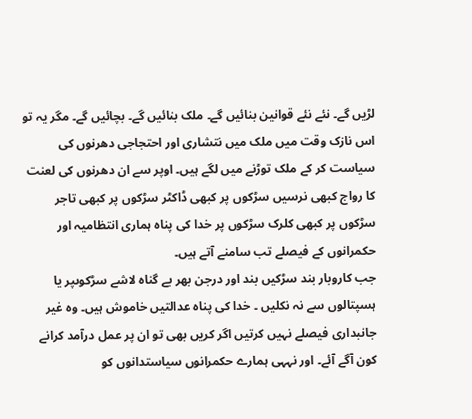لڑیں گے۔ نئے نئے قوانین بنائیں گے۔ ملک بنائیں گے۔ بچائیں گے۔ مگر یہ تو اس نازک وقت میں ملک میں نتشاری اور احتجاجی دھرنوں کی سیاست کر کے ملک توڑنے میں لگے ہیں۔ اوپر سے ان دھرنوں کی لعنت کا رواج کبھی نرسیں سڑکوں پر کبھی ڈاکٹر سڑکوں پر کبھی تاجر سڑکوں پر کبھی کلرک سڑکوں پر خدا کی پناہ ہماری انتظامیہ اور حکمرانوں کے فیصلے تب سامنے آتے ہیں۔
جب کاروبار بند سڑکیں بند اور درجن بھر بے گناہ لاشے سڑکوںپر یا ہسپتالوں سے نہ نکلیں ۔ خدا کی پناہ عدالتیں خاموش ہیں۔ وہ غیر جانبداری فیصلے نہیں کرتیں اگر کریں بھی تو ان پر عمل درآمد کرانے کون آگے آئے۔ اور نہہی ہمارے حکمرانوں سیاستدانوں کو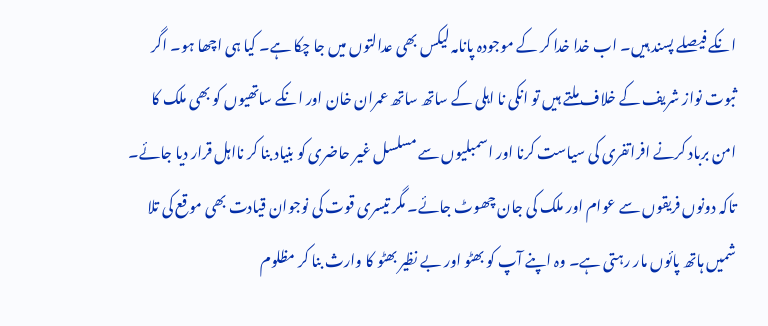انکے فیصلے پسند ہیں۔ اب خدا خدا کر کے موجودہ پانامہ لیکس بھی عدالتوں میں جا چکا ہے۔ کیا ہی اچھا ہو۔ اگر ثبوت نواز شریف کے خلاف ملتے ہیں تو انکی نا اہلی کے ساتھ ساتھ عمران خان اور انکے ساتھیوں کو بھی ملک کا امن برباد کرنے افراتفری کی سیاست کرنا اور اسمبلیوں سے مسلسل غیر حاضری کو بنیاد بنا کر نااہل قرار دیا جائے۔ تاکہ دونوں فریقوں سے عوام اور ملک کی جان چھوٹ جائے۔ مگر تیسری قوت کی نوجوان قیادت بھی موقع کی تلا شمیں ہاتھ پائوں مار رہتی ہے۔ وہ اپنے آپ کو بھٹو اور بے نظیر بھٹو کا وارث بنا کر مظلوم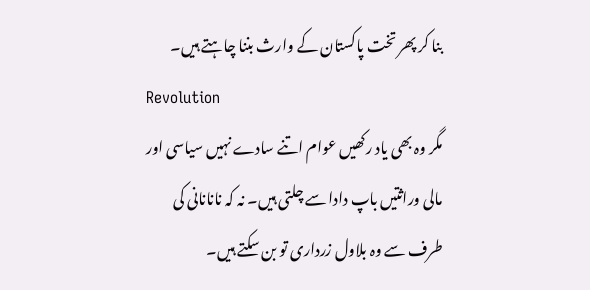بنا کر پھر تخت پاکستان کے وارث بننا چاہتے ہیں۔
Revolution
مگر وہ بھی یاد رکھیں عوام اتنے سادے نہیں سیاسی اور مالی وراثتیں باپ دادا سے چلتی ہیں۔ نہ کہ نانانانی کی طرف سے وہ بلاول زرداری تو بن سکتے ہیں۔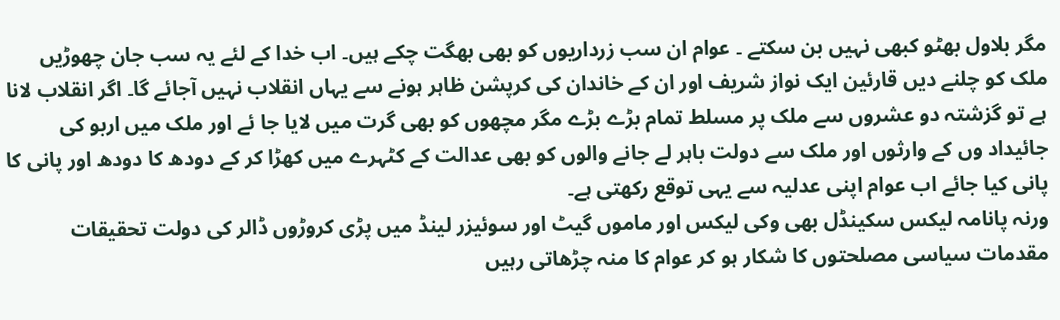مگر بلاول بھٹو کبھی نہیں بن سکتے ۔ عوام ان سب زرداریوں کو بھی بھگت چکے ہیں۔ اب خدا کے لئے یہ سب جان چھوڑیں ملک کو چلنے دیں قارئین ایک نواز شریف اور ان کے خاندان کی کرپشن ظاہر ہونے سے یہاں انقلاب نہیں آجائے گا۔ اگر انقلاب لانا ہے تو گزشتہ دو عشروں سے ملک پر مسلط تمام بڑے بڑے مگر مچھوں کو بھی گرت میں لایا جا ئے اور ملک میں اربو کی جائیداد وں کے وارثوں اور ملک سے دولت باہر لے جانے والوں کو بھی عدالت کے کٹہرے میں کھڑا کر کے دودھ کا دودھ اور پانی کا پانی کیا جائے اب عوام اپنی عدلیہ سے یہی توقع رکھتی ہے۔
ورنہ پانامہ لیکس سکینڈل بھی وکی لیکس اور ماموں گیٹ اور سوئیزر لینڈ میں پڑی کروڑوں ڈالر کی دولت تحقیقات مقدمات سیاسی مصلحتوں کا شکار ہو کر عوام کا منہ چڑھاتی رہیں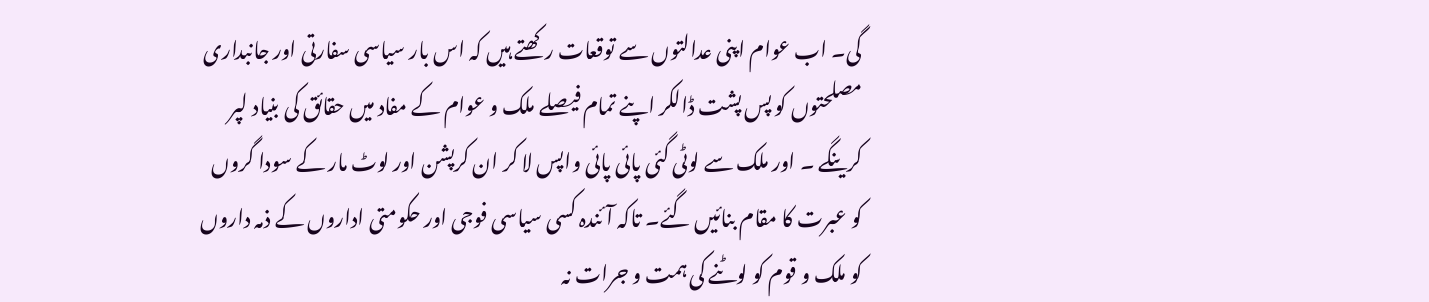گی۔ اب عوام اپنی عدالتوں سے توقعات رکھتے ہیں کہ اس بار سیاسی سفارتی اور جانبداری مصلحتوں کو پس پشت ڈالکر اپنے تمام فیصلے ملک و عوام کے مفاد میں حقائق کی بنیاد لپر کرینگے ۔ اور ملک سے لوٹی گئی پائی پائی واپس لا کر ان کرپشن اور لوٹ مار کے سودا گروں کو عبرت کا مقام بنائیں گئے۔ تاکہ آئندہ کسی سیاسی فوجی اور حکومتی اداروں کے ذمہ داروں کو ملک و قوم کو لوٹنے کی ہمت و جرات نہ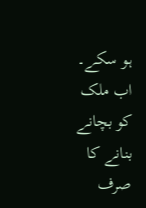ہو سکے۔ اب ملک کو بچانے بنانے کا صرف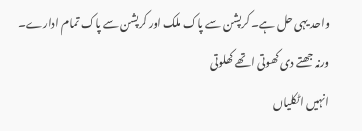واحد یہی حل ہے۔ کرپشن سے پاک ملک اور کرپشن سے پاک تمام ادارے۔ ورنہ جھتے دی کھوتی اتھے کھلوتی
انہیں اٹکلیاں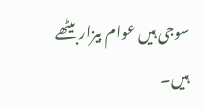سوجی ہیں عوام بیزار بیٹھے ہیں۔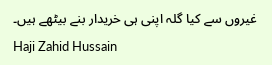غیروں سے کیا گلہ اپنی ہی خریدار بنے بیٹھے ہیں۔
Haji Zahid Hussain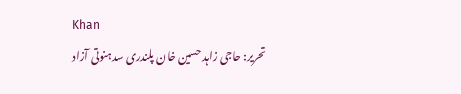Khan
تحریر: حاجی زاہد حسین خان پلندری سدہنوتی آزاد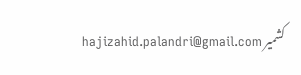کشمیر hajizahid.palandri@gmail.com